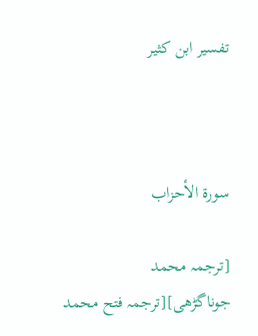تفسير ابن كثير



سورۃ الأحزاب

[ترجمہ محمد جوناگڑھی][ترجمہ فتح محمد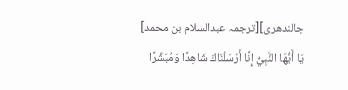جالندھری][ترجمہ عبدالسلام بن محمد]
يَا أَيُّهَا النَّبِيُّ إِنَّا أَرْسَلْنَاكَ شَاهِدًا وَمُبَشِّرًا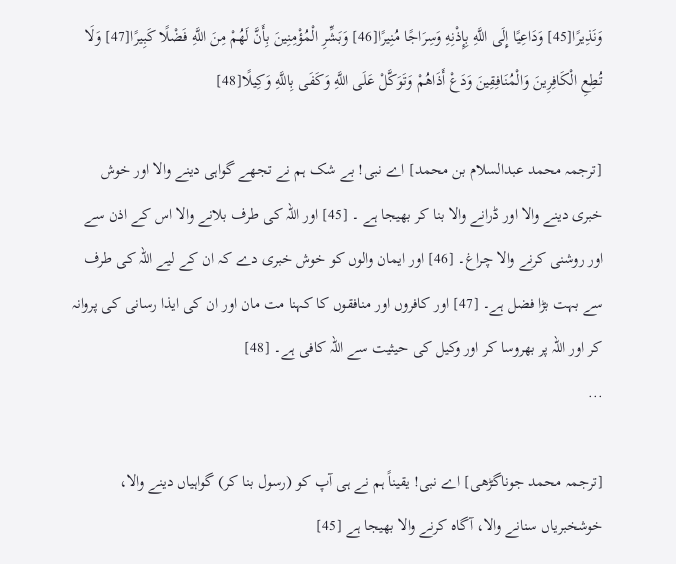وَنَذِيرًا[45] وَدَاعِيًا إِلَى اللَّهِ بِإِذْنِهِ وَسِرَاجًا مُنِيرًا[46] وَبَشِّرِ الْمُؤْمِنِينَ بِأَنَّ لَهُمْ مِنَ اللَّهِ فَضْلًا كَبِيرًا[47] وَلَا تُطِعِ الْكَافِرِينَ وَالْمُنَافِقِينَ وَدَعْ أَذَاهُمْ وَتَوَكَّلْ عَلَى اللَّهِ وَكَفَى بِاللَّهِ وَكِيلًا[48]

[ترجمہ محمد عبدالسلام بن محمد] اے نبی! بے شک ہم نے تجھے گواہی دینے والا اور خوش خبری دینے والا اور ڈرانے والا بنا کر بھیجا ہے ۔ [45] اور اللہ کی طرف بلانے والا اس کے اذن سے اور روشنی کرنے والا چراغ۔ [46] اور ایمان والوں کو خوش خبری دے کہ ان کے لیے اللہ کی طرف سے بہت بڑا فضل ہے۔ [47] اور کافروں اور منافقوں کا کہنا مت مان اور ان کی ایذا رسانی کی پروانہ کر اور اللہ پر بھروسا کر اور وکیل کی حیثیت سے اللہ کافی ہے۔ [48]
...

[ترجمہ محمد جوناگڑھی] اے نبی! یقیناً ہم نے ہی آپ کو (رسول بنا کر) گواہیاں دینے والا، خوشخبریاں سنانے والا، آگاه کرنے والا بھیجا ہے [45]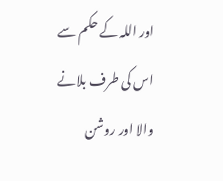اور اللہ کے حکم سے اس کی طرف بلانے والا اور روشن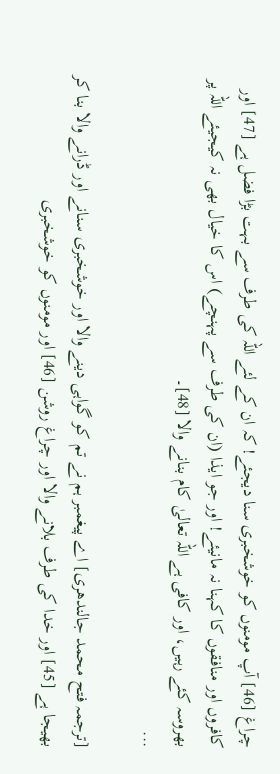چراغ [46] آپ مومنوں کو خوشخبری سنا دیجئے! کہ ان کے لئے اللہ کی طرف سے بہت بڑا فضل ہے [47] اور کافروں اور منافقوں کا کہنا نہ مانیئے! اور جو ایذا (ان کی طرف سے پہنچے) اس کا خیال بھی نہ کیجیئے اللہ پر بھروسہ کئے رہیں، اور کافی ہے اللہ تعالیٰ کام بنانے والا [48]۔
...

[ترجمہ فتح محمد جالندھری] اے پیغمبر ہم نے تم کو گواہی دینے والا اور خوشخبری سنانے اور ڈرانے والا بنا کر بھیجا ہے [45] اور خدا کی طرف بلانے والا اور چراغ روشن [46] اور مومنوں کو خوشخبری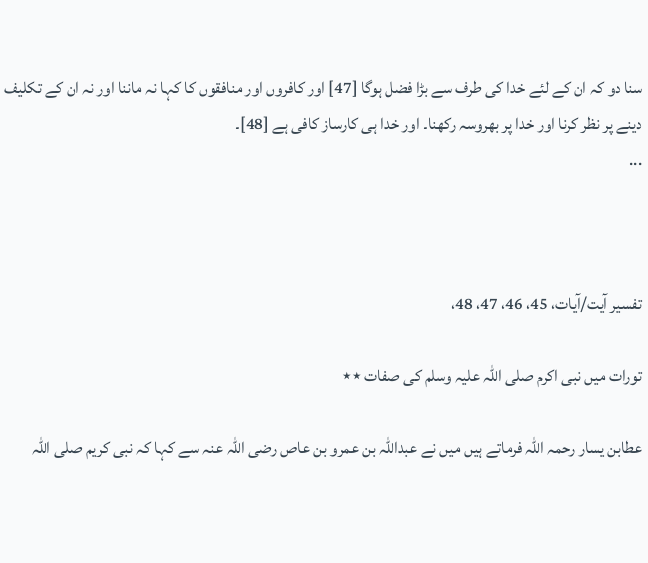سنا دو کہ ان کے لئے خدا کی طرف سے بڑا فضل ہوگا [47] اور کافروں اور منافقوں کا کہا نہ ماننا اور نہ ان کے تکلیف دینے پر نظر کرنا اور خدا پر بھروسہ رکھنا۔ اور خدا ہی کارساز کافی ہے [48]۔
...



تفسیر آیت/آیات، 45، 46، 47، 48،

تورات میں نبی اکرم صلی اللہ علیہ وسلم کی صفات ٭٭

عطابن یسار رحمہ اللہ فرماتے ہیں میں نے عبداللہ بن عمرو بن عاص رضی اللہ عنہ سے کہا کہ نبی کریم صلی اللہ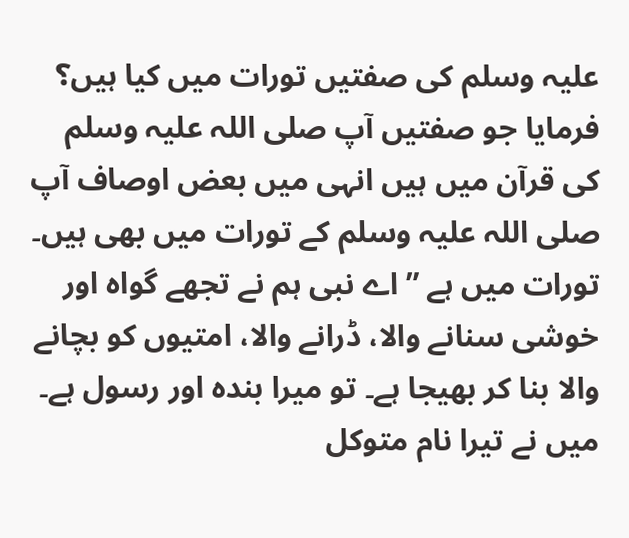علیہ وسلم کی صفتیں تورات میں کیا ہیں؟ فرمایا جو صفتیں آپ صلی اللہ علیہ وسلم کی قرآن میں ہیں انہی میں بعض اوصاف آپ صلی اللہ علیہ وسلم کے تورات میں بھی ہیں۔ تورات میں ہے ” اے نبی ہم نے تجھے گواہ اور خوشی سنانے والا، ڈرانے والا، امتیوں کو بچانے والا بنا کر بھیجا ہے۔ تو میرا بندہ اور رسول ہے۔ میں نے تیرا نام متوکل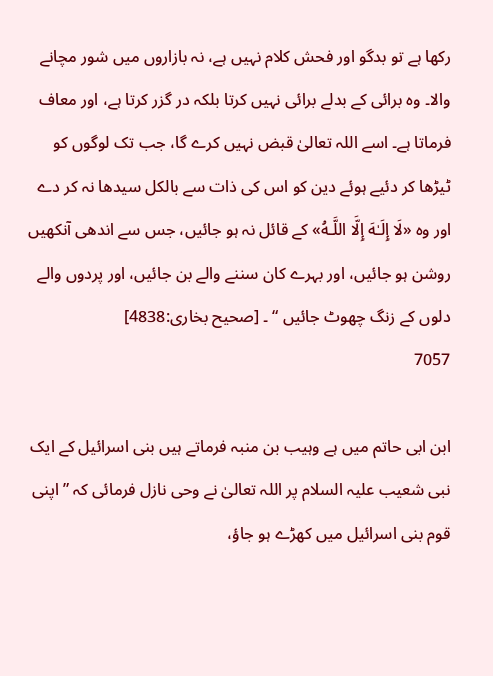رکھا ہے تو بدگو اور فحش کلام نہیں ہے، نہ بازاروں میں شور مچانے والا۔ وہ برائی کے بدلے برائی نہیں کرتا بلکہ در گزر کرتا ہے، اور معاف فرماتا ہے۔ اسے اللہ تعالیٰ قبض نہیں کرے گا، جب تک لوگوں کو ٹیڑھا کر دئیے ہوئے دین کو اس کی ذات سے بالکل سیدھا نہ کر دے اور وہ «لَا إِلَـٰهَ إِلَّا اللَّـهُ» کے قائل نہ ہو جائیں، جس سے اندھی آنکھیں روشن ہو جائیں، اور بہرے کان سننے والے بن جائیں، اور پردوں والے دلوں کے زنگ چھوٹ جائیں “ ۔ [صحیح بخاری:4838]
7057

ابن ابی حاتم میں ہے وہیب بن منبہ فرماتے ہیں بنی اسرائیل کے ایک نبی شعیب علیہ السلام پر اللہ تعالیٰ نے وحی نازل فرمائی کہ ” اپنی قوم بنی اسرائیل میں کھڑے ہو جاؤ،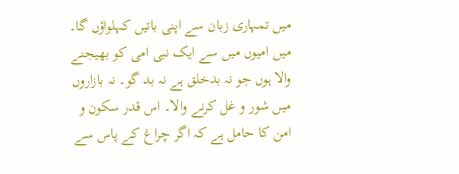میں تمہاری زبان سے اپنی باتیں کہلواؤں گا۔ میں امیوں میں سے ایک نبی امی کو بھیجنے والا ہوں جو نہ بدخلق ہے نہ بد گو۔ نہ بازاروں میں شور و غل کرنے والا۔ اس قدر سکون و امن کا حامل ہے کہ اگر چراغ کے پاس سے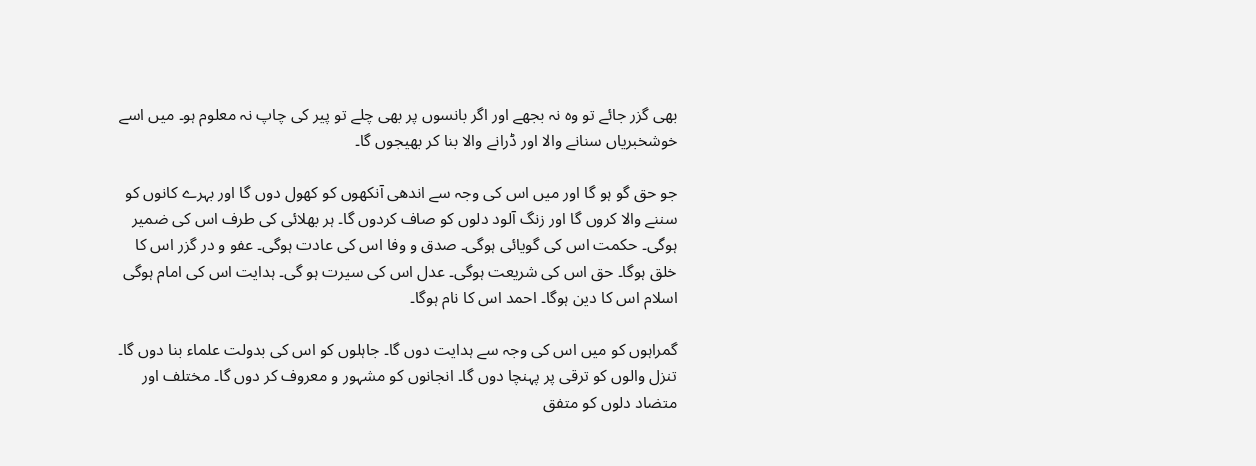بھی گزر جائے تو وہ نہ بجھے اور اگر بانسوں پر بھی چلے تو پیر کی چاپ نہ معلوم ہو۔ میں اسے خوشخبریاں سنانے والا اور ڈرانے والا بنا کر بھیجوں گا۔

جو حق گو ہو گا اور میں اس کی وجہ سے اندھی آنکھوں کو کھول دوں گا اور بہرے کانوں کو سننے والا کروں گا اور زنگ آلود دلوں کو صاف کردوں گا۔ ہر بھلائی کی طرف اس کی ضمیر ہوگی۔ حکمت اس کی گویائی ہوگی۔ صدق و وفا اس کی عادت ہوگی۔ عفو و در گزر اس کا خلق ہوگا۔ حق اس کی شریعت ہوگی۔ عدل اس کی سیرت ہو گی۔ ہدایت اس کی امام ہوگی اسلام اس کا دین ہوگا۔ احمد اس کا نام ہوگا۔

گمراہوں کو میں اس کی وجہ سے ہدایت دوں گا۔ جاہلوں کو اس کی بدولت علماء بنا دوں گا۔ تنزل والوں کو ترقی پر پہنچا دوں گا۔ انجانوں کو مشہور و معروف کر دوں گا۔ مختلف اور متضاد دلوں کو متفق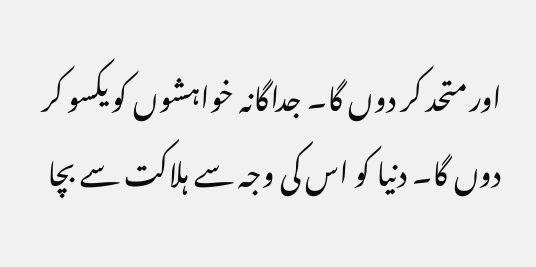اور متحد کر دوں گا۔ جداگانہ خواہشوں کو یکسو کر دوں گا۔ دنیا کو اس کی وجہ سے ہلاکت سے بچا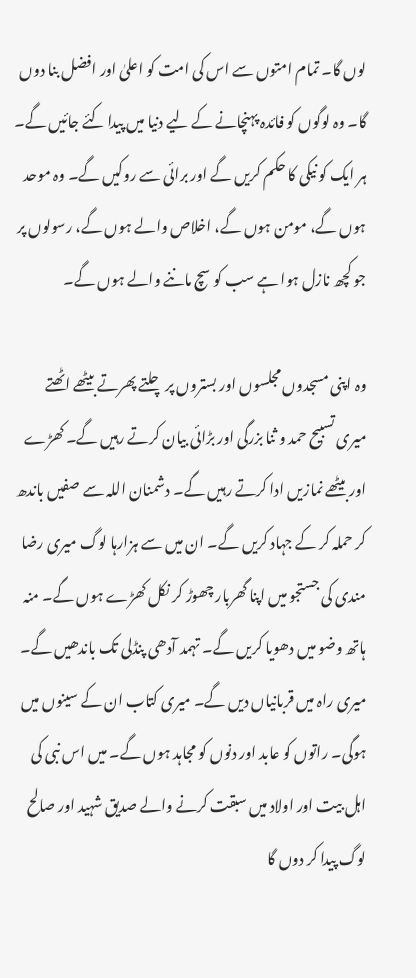لوں گا۔ تمام امتوں سے اس کی امت کو اعلیٰ اور افضل بنا دوں گا۔ وہ لوگوں کو فائدہ پہنچانے کے لیے دنیا میں پیدا کئے جائیں گے۔ ہر ایک کو نیکی کا حکم کریں گے اور برائی سے روکیں گے۔ وہ موحد ہوں گے، مومن ہوں گے، اخلاص والے ہوں گے، رسولوں پر جو کچھ نازل ہوا ہے سب کو سچ ماننے والے ہوں گے۔

وہ اپنی مسجدوں مجلسوں اور بستروں پر چلتے پھرتے بیٹھے اٹھتے میری تسبیح حمد و ثنا بزرگی اور بڑائی بیان کرتے رہیں گے۔ کھڑے اور بیٹھے نمازیں ادا کرتے رہیں گے۔ دشمنان اللہ سے صفیں باندھ کر حملہ کر کے جہاد کریں گے۔ ان میں سے ہزارہا لوگ میری رضا مندی کی جستجو میں اپنا گھربار چھوڑ کر نکل کھڑے ہوں گے۔ منہ ہاتھ وضو میں دھویا کریں گے۔ تہمد آدھی پنڈلی تک باندھیں گے۔ میری راہ میں قربانیاں دیں گے۔ میری کتاب ان کے سینوں میں ہوگی۔ راتوں کو عابد اور دنوں کو مجاہد ہوں گے۔ میں اس نبی کی اہل بیت اور اولاد میں سبقت کرنے والے صدیق شہید اور صالح لوگ پیدا کر دوں گا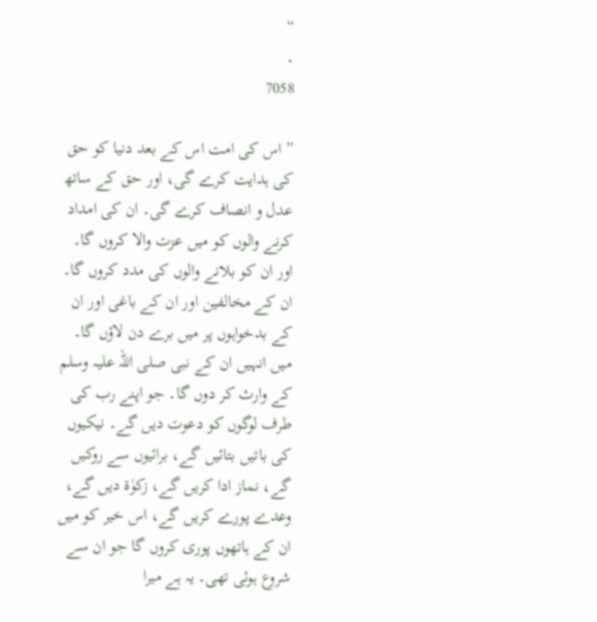“
۔
7058

” اس کی امت اس کے بعد دنیا کو حق کی ہدایت کرے گی، اور حق کے ساتھ عدل و انصاف کرے گی۔ ان کی امداد کرنے والوں کو میں عزت والا کروں گا۔ اور ان کو بلانے والوں کی مدد کروں گا۔ ان کے مخالفین اور ان کے باغی اور ان کے بدخواہوں پر میں برے دن لاؤں گا۔ میں انہیں ان کے نبی صلی اللہ علیہ وسلم کے وارث کر دوں گا۔ جو اپنے رب کی طرف لوگوں کو دعوت دیں گے۔ نیکیوں کی باتیں بتائیں گے، برائیوں سے روکیں گے، نماز ادا کریں گے، زکوٰۃ دیں گے، وعدے پورے کریں گے، اس خیر کو میں ان کے ہاتھوں پوری کروں گا جو ان سے شروع ہوئی تھی۔ یہ ہے میرا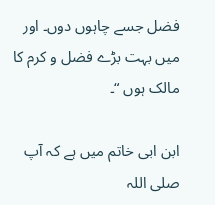فضل جسے چاہوں دوں۔ اور میں بہت بڑے فضل و کرم کا مالک ہوں “۔

ابن ابی خاتم میں ہے کہ آپ صلی اللہ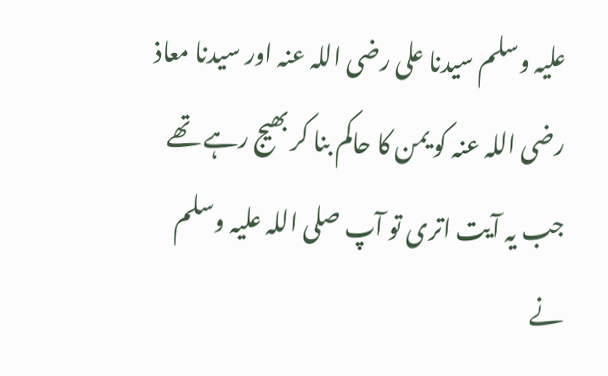علیہ وسلم سیدنا علی رضی اللہ عنہ اور سیدنا معاذ رضی اللہ عنہ کو یمن کا حاکم بنا کر بھیج رہے تھے جب یہ آیت اتری تو آپ صلی اللہ علیہ وسلم نے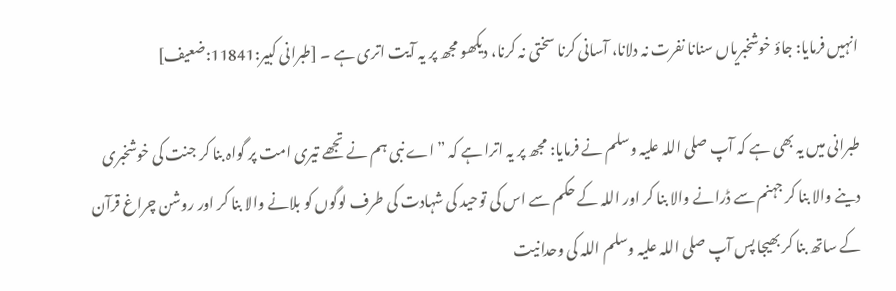انہیں فرمایا: جاؤ خوشخبریاں سنانا نفرت نہ دلانا، آسانی کرنا سختی نہ کرنا، دیکھو مجھ پر یہ آیت اتری ہے ۔ [طبرانی کبیر:11841:ضعیف]

طبرانی میں یہ بھی ہے کہ آپ صلی اللہ علیہ وسلم نے فرمایا: مجھ پر یہ اترا ہے کہ ” اے نبی ہم نے تجھے تیری امت پر گواہ بنا کر جنت کی خوشخبری دینے والا بنا کر جہنم سے ڈرانے والا بنا کر اور اللہ کے حکم سے اس کی توحید کی شہادت کی طرف لوگوں کو بلانے والا بنا کر اور روشن چراغ قرآن کے ساتھ بنا کر بھیجا پس آپ صلی اللہ علیہ وسلم اللہ کی وحدانیت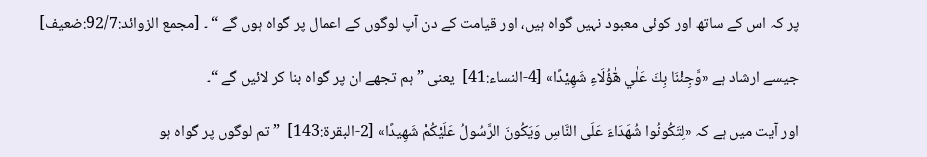پر کہ اس کے ساتھ اور کوئی معبود نہیں گواہ ہیں، اور قیامت کے دن آپ لوگوں کے اعمال پر گواہ ہوں گے “ ۔ [مجمع الزوائد:92/7:ضعیف]

جیسے ارشاد ہے «وَّجِئْنَا بِكَ عَلٰي هٰٓؤُلَاءِ شَهِيْدًا» [4-النساء:41]  یعنی ” ہم تجھے ان پر گواہ بنا کر لائیں گے “۔

اور آیت میں ہے کہ «لِتَكُونُوا شُهَدَاءَ عَلَى النَّاسِ وَيَكُونَ الرَّسُولُ عَلَيْكُمْ شَهِيدًا» [2-البقرة:143]  ” تم لوگوں پر گواہ ہو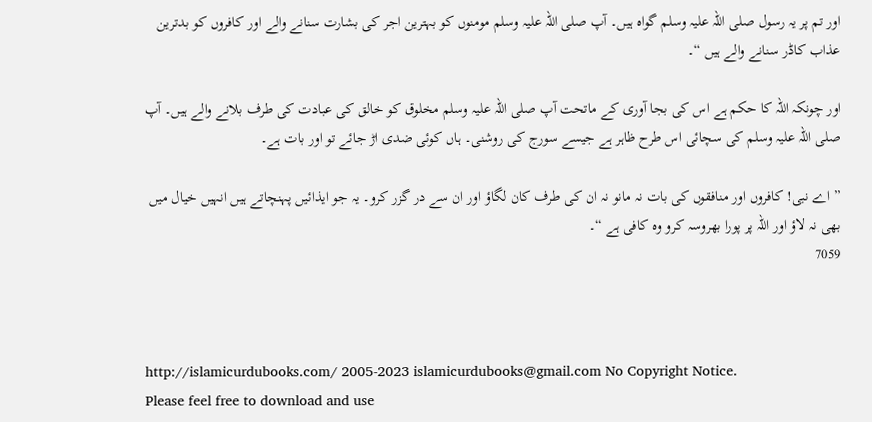اور تم پر یہ رسول صلی اللہ علیہ وسلم گواہ ہیں۔ آپ صلی اللہ علیہ وسلم مومنوں کو بہترین اجر کی بشارت سنانے والے اور کافروں کو بدترین عذاب کاڈر سنانے والے ہیں “۔

اور چونکہ اللہ کا حکم ہے اس کی بجا آوری کے ماتحت آپ صلی اللہ علیہ وسلم مخلوق کو خالق کی عبادت کی طرف بلانے والے ہیں۔ آپ صلی اللہ علیہ وسلم کی سچائی اس طرح ظاہر ہے جیسے سورج کی روشنی۔ ہاں کوئی ضدی اڑ جائے تو اور بات ہے۔

” اے نبی! کافروں اور منافقوں کی بات نہ مانو نہ ان کی طرف کان لگاؤ اور ان سے در گزر کرو۔ یہ جو ایذائیں پہنچاتے ہیں انہیں خیال میں بھی نہ لاؤ اور اللہ پر پورا بھروسہ کرو وہ کافی ہے “۔
7059



http://islamicurdubooks.com/ 2005-2023 islamicurdubooks@gmail.com No Copyright Notice.
Please feel free to download and use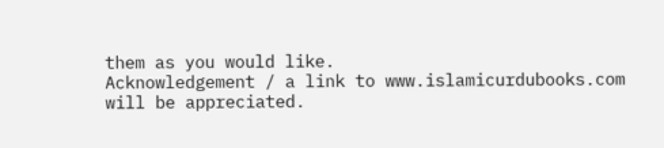them as you would like.
Acknowledgement / a link to www.islamicurdubooks.com will be appreciated.